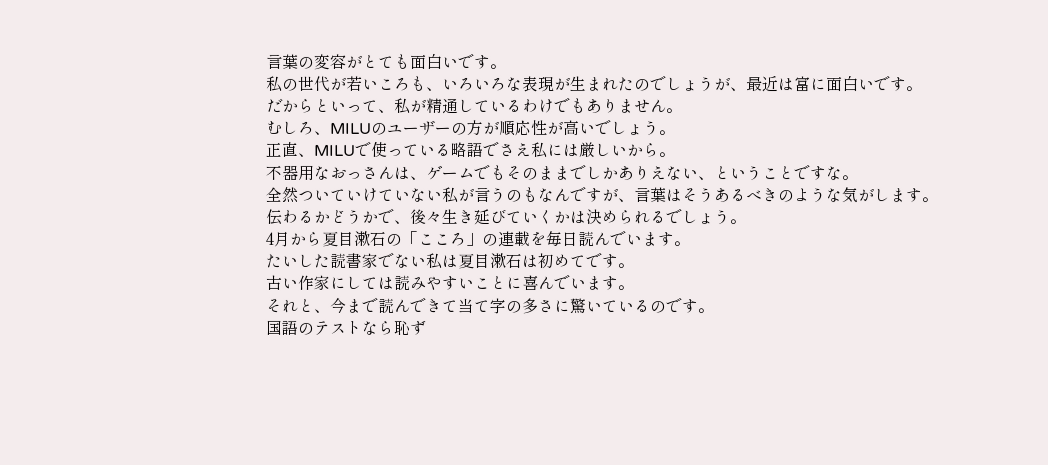言葉の変容がとても面白いです。
私の世代が若いころも、いろいろな表現が生まれたのでしょうが、最近は富に面白いです。
だからといって、私が精通しているわけでもありません。
むしろ、MILUのユーザーの方が順応性が高いでしょう。
正直、MILUで使っている略語でさえ私には厳しいから。
不器用なおっさんは、ゲームでもそのままでしかありえない、ということですな。
全然ついていけていない私が言うのもなんですが、言葉はそうあるべきのような気がします。
伝わるかどうかで、後々生き延びていくかは決められるでしょう。
4月から夏目漱石の「こころ」の連載を毎日読んでいます。
たいした読書家でない私は夏目漱石は初めてです。
古い作家にしては読みやすいことに喜んでいます。
それと、今まで読んできて当て字の多さに驚いているのです。
国語のテストなら恥ず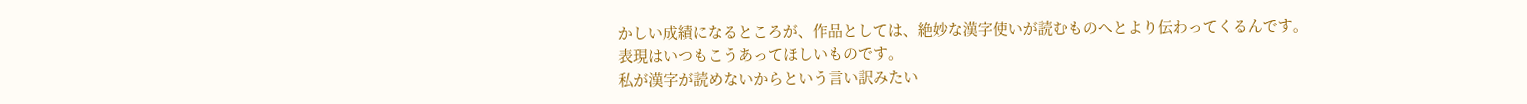かしい成績になるところが、作品としては、絶妙な漢字使いが読むものへとより伝わってくるんです。
表現はいつもこうあってほしいものです。
私が漢字が読めないからという言い訳みたい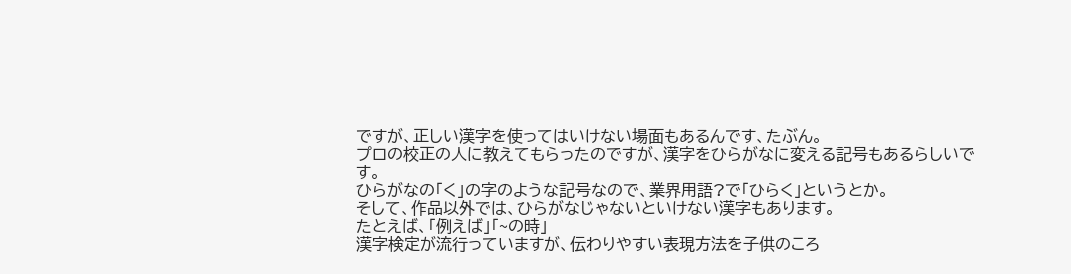ですが、正しい漢字を使ってはいけない場面もあるんです、たぶん。
プロの校正の人に教えてもらったのですが、漢字をひらがなに変える記号もあるらしいです。
ひらがなの「く」の字のような記号なので、業界用語?で「ひらく」というとか。
そして、作品以外では、ひらがなじゃないといけない漢字もあります。
たとえば、「例えば」「~の時」
漢字検定が流行っていますが、伝わりやすい表現方法を子供のころ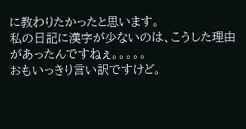に教わりたかったと思います。
私の日記に漢字が少ないのは、こうした理由があったんですねぇ。。。。。
おもいっきり言い訳ですけど。